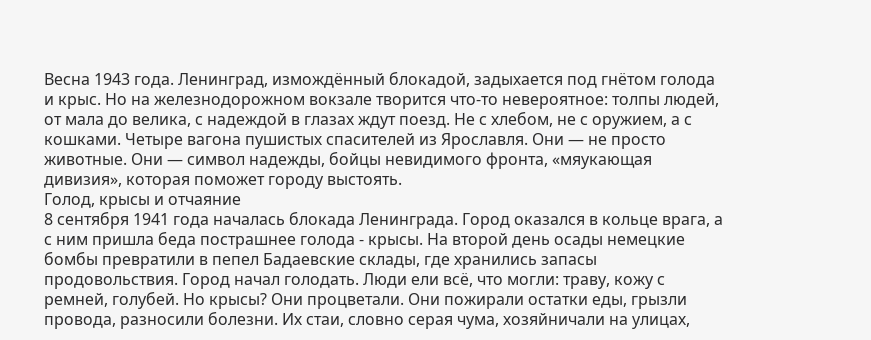Весна 1943 года. Ленинград, измождённый блокадой, задыхается под гнётом голода и крыс. Но на железнодорожном вокзале творится что-то невероятное: толпы людей, от мала до велика, с надеждой в глазах ждут поезд. Не с хлебом, не с оружием, а с кошками. Четыре вагона пушистых спасителей из Ярославля. Они — не просто животные. Они — символ надежды, бойцы невидимого фронта, «мяукающая дивизия», которая поможет городу выстоять.
Голод, крысы и отчаяние
8 сентября 1941 года началась блокада Ленинграда. Город оказался в кольце врага, а с ним пришла беда пострашнее голода - крысы. На второй день осады немецкие бомбы превратили в пепел Бадаевские склады, где хранились запасы продовольствия. Город начал голодать. Люди ели всё, что могли: траву, кожу с ремней, голубей. Но крысы? Они процветали. Они пожирали остатки еды, грызли провода, разносили болезни. Их стаи, словно серая чума, хозяйничали на улицах,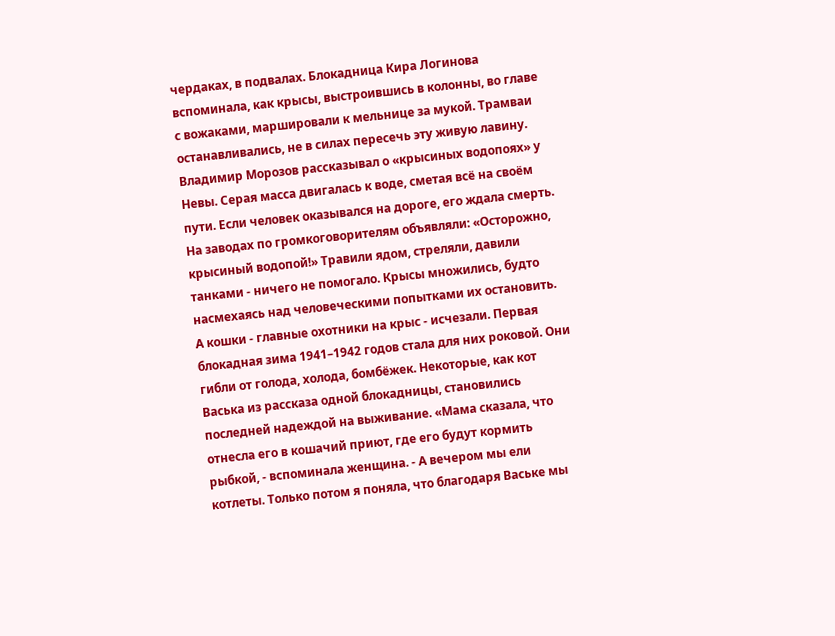чердаках, в подвалах. Блокадница Кира Логинова вспоминала, как крысы, выстроившись в колонны, во главе с вожаками, маршировали к мельнице за мукой. Трамваи останавливались, не в силах пересечь эту живую лавину.
Владимир Морозов рассказывал о «крысиных водопоях» у Невы. Серая масса двигалась к воде, сметая всё на своём пути. Если человек оказывался на дороге, его ждала смерть. На заводах по громкоговорителям объявляли: «Осторожно, крысиный водопой!» Травили ядом, стреляли, давили танками - ничего не помогало. Крысы множились, будто насмехаясь над человеческими попытками их остановить.
А кошки - главные охотники на крыс - исчезали. Первая блокадная зима 1941–1942 годов стала для них роковой. Они гибли от голода, холода, бомбёжек. Некоторые, как кот Васька из рассказа одной блокадницы, становились последней надеждой на выживание. «Мама сказала, что отнесла его в кошачий приют, где его будут кормить рыбкой, - вспоминала женщина. - А вечером мы ели котлеты. Только потом я поняла, что благодаря Ваське мы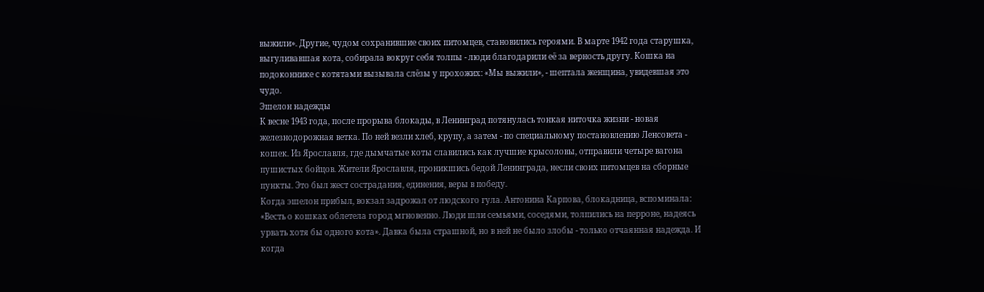выжили». Другие, чудом сохранившие своих питомцев, становились героями. В марте 1942 года старушка, выгуливавшая кота, собирала вокруг себя толпы - люди благодарили её за верность другу. Кошка на подоконнике с котятами вызывала слёзы у прохожих: «Мы выжили», - шептала женщина, увидевшая это чудо.
Эшелон надежды
К весне 1943 года, после прорыва блокады, в Ленинград потянулась тонкая ниточка жизни - новая железнодорожная ветка. По ней везли хлеб, крупу, а затем - по специальному постановлению Ленсовета - кошек. Из Ярославля, где дымчатые коты славились как лучшие крысоловы, отправили четыре вагона пушистых бойцов. Жители Ярославля, проникшись бедой Ленинграда, несли своих питомцев на сборные пункты. Это был жест сострадания, единения, веры в победу.
Когда эшелон прибыл, вокзал задрожал от людского гула. Антонина Карпова, блокадница, вспоминала: «Весть о кошках облетела город мгновенно. Люди шли семьями, соседями, толпились на перроне, надеясь урвать хотя бы одного кота». Давка была страшной, но в ней не было злобы - только отчаянная надежда. И когда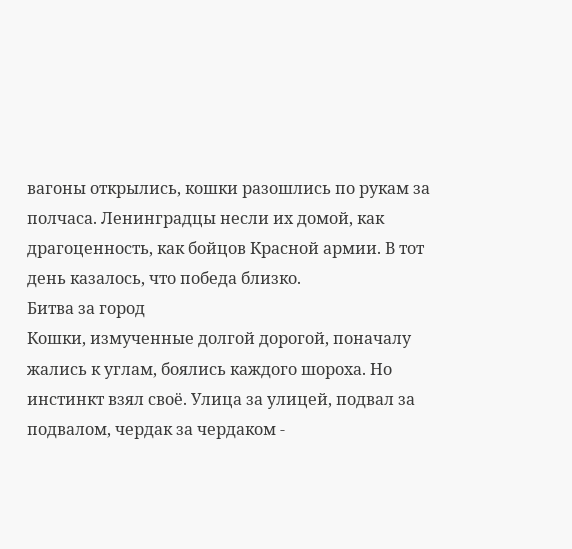вагоны открылись, кошки разошлись по рукам за полчаса. Ленинградцы несли их домой, как драгоценность, как бойцов Красной армии. В тот день казалось, что победа близко.
Битва за город
Кошки, измученные долгой дорогой, поначалу жались к углам, боялись каждого шороха. Но инстинкт взял своё. Улица за улицей, подвал за подвалом, чердак за чердаком -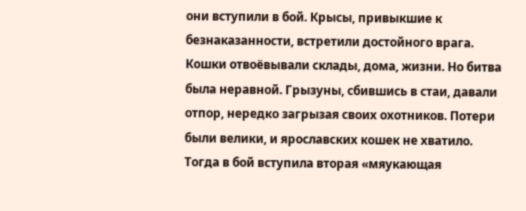они вступили в бой. Крысы, привыкшие к безнаказанности, встретили достойного врага. Кошки отвоёвывали склады, дома, жизни. Но битва была неравной. Грызуны, сбившись в стаи, давали отпор, нередко загрызая своих охотников. Потери были велики, и ярославских кошек не хватило.
Тогда в бой вступила вторая «мяукающая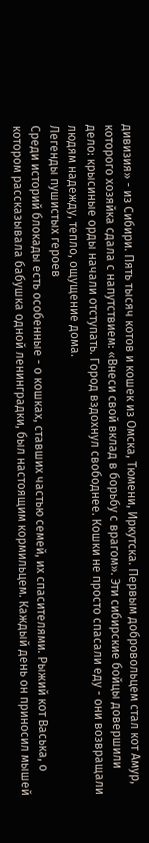дивизия» - из Сибири. Пять тысяч котов и кошек из Омска, Тюмени, Иркутска. Первым добровольцем стал кот Амур, которого хозяйка сдала с напутствием: «Внеси свой вклад в борьбу с врагом». Эти сибирские бойцы довершили дело: крысиные орды начали отступать. Город вздохнул свободнее. Кошки не просто спасали еду - они возвращали людям надежду, тепло, ощущение дома.
Легенды пушистых героев
Среди историй блокады есть особенные - о кошках, ставших частью семей, их спасителями. Рыжий кот Васька, о котором рассказывала бабушка одной ленинградки, был настоящим кормильцем. Каждый день он приносил мышей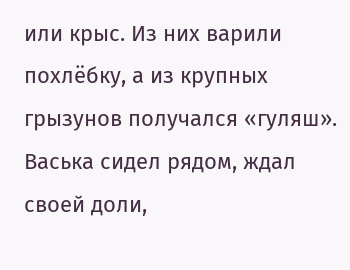или крыс. Из них варили похлёбку, а из крупных грызунов получался «гуляш». Васька сидел рядом, ждал своей доли,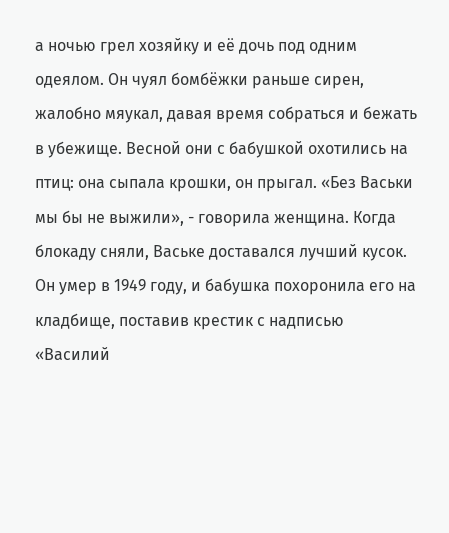а ночью грел хозяйку и её дочь под одним одеялом. Он чуял бомбёжки раньше сирен, жалобно мяукал, давая время собраться и бежать в убежище. Весной они с бабушкой охотились на птиц: она сыпала крошки, он прыгал. «Без Васьки мы бы не выжили», - говорила женщина. Когда блокаду сняли, Ваське доставался лучший кусок. Он умер в 1949 году, и бабушка похоронила его на кладбище, поставив крестик с надписью «Василий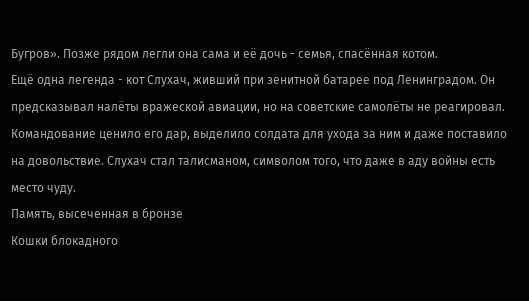Бугров». Позже рядом легли она сама и её дочь - семья, спасённая котом.
Ещё одна легенда - кот Слухач, живший при зенитной батарее под Ленинградом. Он предсказывал налёты вражеской авиации, но на советские самолёты не реагировал. Командование ценило его дар, выделило солдата для ухода за ним и даже поставило на довольствие. Слухач стал талисманом, символом того, что даже в аду войны есть место чуду.
Память, высеченная в бронзе
Кошки блокадного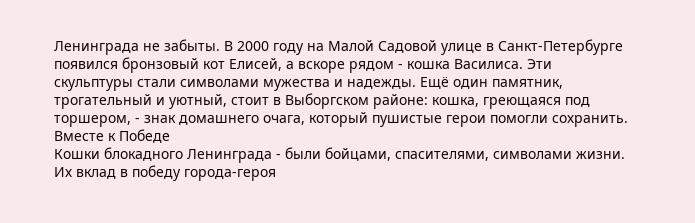Ленинграда не забыты. В 2000 году на Малой Садовой улице в Санкт-Петербурге появился бронзовый кот Елисей, а вскоре рядом - кошка Василиса. Эти скульптуры стали символами мужества и надежды. Ещё один памятник, трогательный и уютный, стоит в Выборгском районе: кошка, греющаяся под торшером, - знак домашнего очага, который пушистые герои помогли сохранить.
Вместе к Победе
Кошки блокадного Ленинграда - были бойцами, спасителями, символами жизни. Их вклад в победу города-героя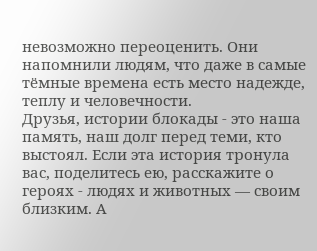невозможно переоценить. Они напомнили людям, что даже в самые тёмные времена есть место надежде, теплу и человечности.
Друзья, истории блокады - это наша память, наш долг перед теми, кто выстоял. Если эта история тронула вас, поделитесь ею, расскажите о героях - людях и животных — своим близким. А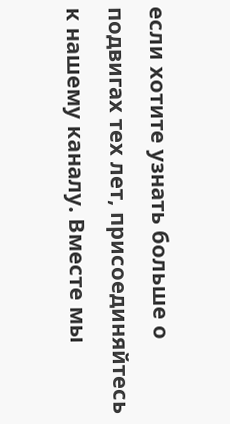если хотите узнать больше о подвигах тех лет, присоединяйтесь к нашему каналу. Вместе мы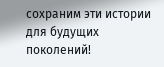сохраним эти истории для будущих поколений!